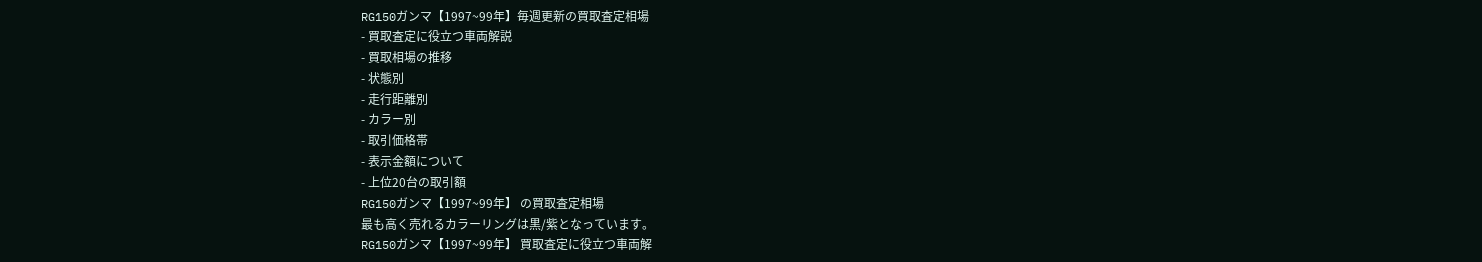RG150ガンマ【1997~99年】毎週更新の買取査定相場
- 買取査定に役立つ車両解説
- 買取相場の推移
- 状態別
- 走行距離別
- カラー別
- 取引価格帯
- 表示金額について
- 上位20台の取引額
RG150ガンマ【1997~99年】 の買取査定相場
最も高く売れるカラーリングは黒/紫となっています。
RG150ガンマ【1997~99年】 買取査定に役立つ車両解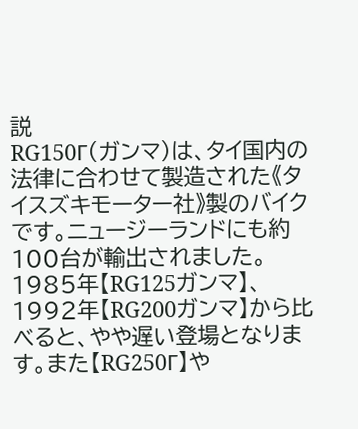説
RG150Γ(ガンマ)は、タイ国内の法律に合わせて製造された《タイスズキモーター社》製のバイクです。ニュージーランドにも約100台が輸出されました。1985年【RG125ガンマ】、1992年【RG200ガンマ】から比べると、やや遅い登場となります。また【RG250Γ】や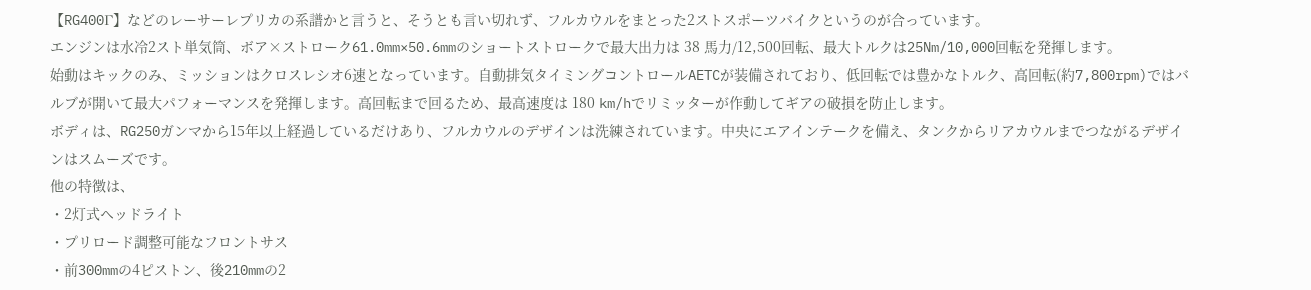【RG400Γ】などのレーサーレプリカの系譜かと言うと、そうとも言い切れず、フルカウルをまとった2ストスポーツバイクというのが合っています。
エンジンは水冷2スト単気筒、ボア×ストローク61.0mm×50.6mmのショートストロークで最大出力は 38 馬力/12,500回転、最大トルクは25Nm/10,000回転を発揮します。
始動はキックのみ、ミッションはクロスレシオ6速となっています。自動排気タイミングコントロールAETCが装備されており、低回転では豊かなトルク、高回転(約7,800rpm)ではバルブが開いて最大パフォーマンスを発揮します。高回転まで回るため、最高速度は 180 km/hでリミッターが作動してギアの破損を防止します。
ボディは、RG250ガンマから15年以上経過しているだけあり、フルカウルのデザインは洗練されています。中央にエアインテークを備え、タンクからリアカウルまでつながるデザインはスムーズです。
他の特徴は、
・2灯式ヘッドライト
・プリロード調整可能なフロントサス
・前300mmの4ピストン、後210mmの2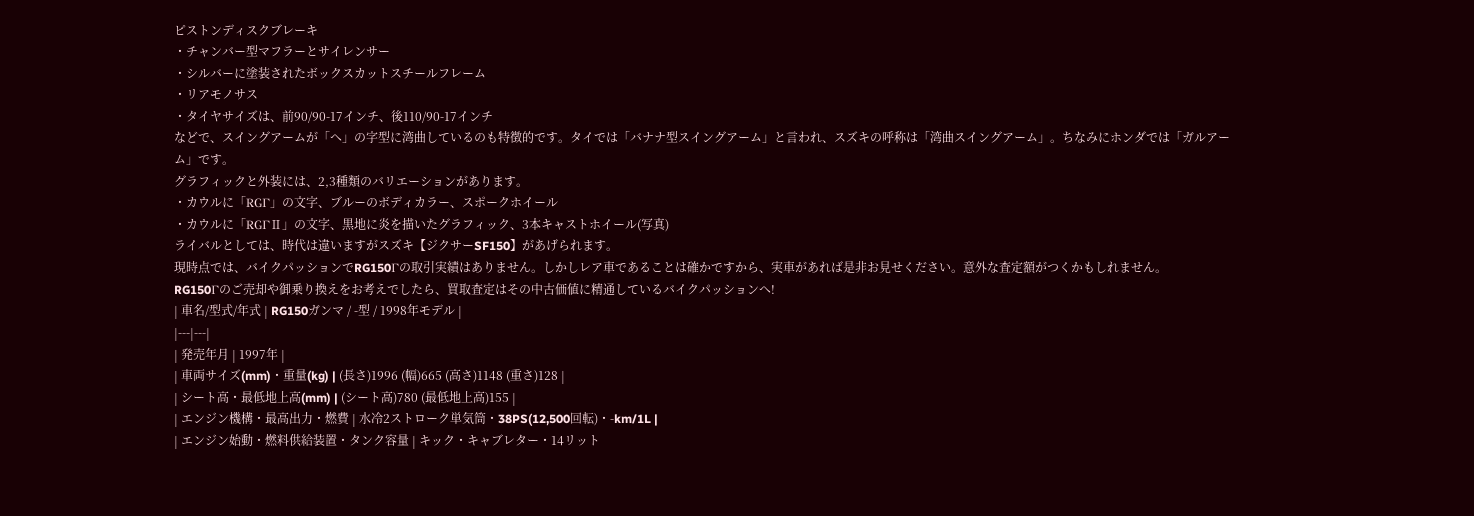ピストンディスクブレーキ
・チャンバー型マフラーとサイレンサー
・シルバーに塗装されたボックスカットスチールフレーム
・リアモノサス
・タイヤサイズは、前90/90-17インチ、後110/90-17インチ
などで、スイングアームが「へ」の字型に湾曲しているのも特徴的です。タイでは「バナナ型スイングアーム」と言われ、スズキの呼称は「湾曲スイングアーム」。ちなみにホンダでは「ガルアーム」です。
グラフィックと外装には、2,3種類のバリエーションがあります。
・カウルに「RGΓ」の文字、ブルーのボディカラー、スポークホイール
・カウルに「RGΓⅡ」の文字、黒地に炎を描いたグラフィック、3本キャストホイール(写真)
ライバルとしては、時代は違いますがスズキ【ジクサーSF150】があげられます。
現時点では、バイクパッションでRG150Γの取引実績はありません。しかしレア車であることは確かですから、実車があれば是非お見せください。意外な査定額がつくかもしれません。
RG150Γのご売却や御乗り換えをお考えでしたら、買取査定はその中古価値に精通しているバイクパッションへ!
| 車名/型式/年式 | RG150ガンマ / -型 / 1998年モデル |
|---|---|
| 発売年月 | 1997年 |
| 車両サイズ(mm)・重量(kg) | (長さ)1996 (幅)665 (高さ)1148 (重さ)128 |
| シート高・最低地上高(mm) | (シート高)780 (最低地上高)155 |
| エンジン機構・最高出力・燃費 | 水冷2ストローク単気筒・38PS(12,500回転)・-km/1L |
| エンジン始動・燃料供給装置・タンク容量 | キック・キャブレター・14リット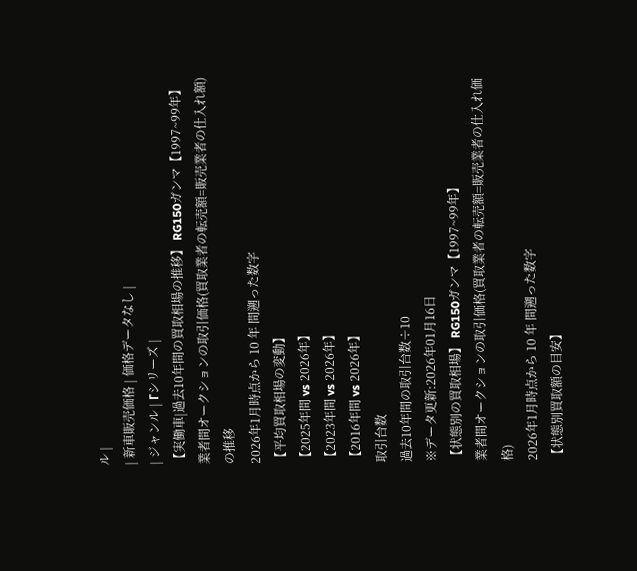ル |
| 新車販売価格 | 価格データなし |
| ジャンル | Γシリーズ |
【実働車|過去10年間の買取相場の推移】 RG150ガンマ【1997~99年】
業者間オークションの取引価格(買取業者の転売額=販売業者の仕入れ額)の推移
2026年1月時点から 10 年 間遡った数字
【平均買取相場の変動】
【2025年間 vs 2026年】
【2023年間 vs 2026年】
【2016年間 vs 2026年】
取引台数
過去10年間の取引台数÷10
※データ更新:2026年01月16日
【状態別の買取相場】 RG150ガンマ【1997~99年】
業者間オークションの取引価格(買取業者の転売額=販売業者の仕入れ価格)
2026年1月時点から 10 年 間遡った数字
【状態別買取額の目安】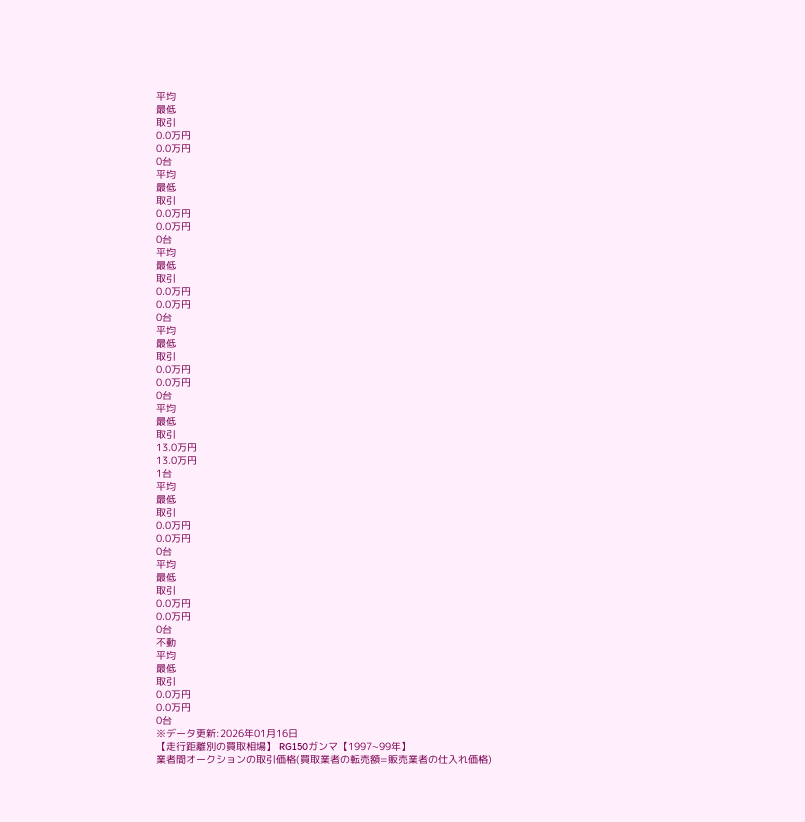平均
最低
取引
0.0万円
0.0万円
0台
平均
最低
取引
0.0万円
0.0万円
0台
平均
最低
取引
0.0万円
0.0万円
0台
平均
最低
取引
0.0万円
0.0万円
0台
平均
最低
取引
13.0万円
13.0万円
1台
平均
最低
取引
0.0万円
0.0万円
0台
平均
最低
取引
0.0万円
0.0万円
0台
不動
平均
最低
取引
0.0万円
0.0万円
0台
※データ更新:2026年01月16日
【走行距離別の買取相場】 RG150ガンマ【1997~99年】
業者間オークションの取引価格(買取業者の転売額=販売業者の仕入れ価格)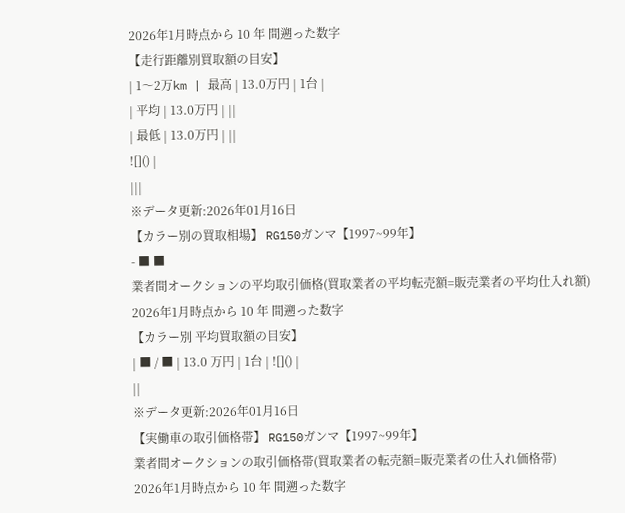2026年1月時点から 10 年 間遡った数字
【走行距離別買取額の目安】
| 1〜2万km | 最高 | 13.0万円 | 1台 |
| 平均 | 13.0万円 | ||
| 最低 | 13.0万円 | ||
![]() |
|||
※データ更新:2026年01月16日
【カラー別の買取相場】 RG150ガンマ【1997~99年】
- ■ ■
業者間オークションの平均取引価格(買取業者の平均転売額=販売業者の平均仕入れ額)
2026年1月時点から 10 年 間遡った数字
【カラー別 平均買取額の目安】
| ■ / ■ | 13.0 万円 | 1台 | ![]() |
||
※データ更新:2026年01月16日
【実働車の取引価格帯】 RG150ガンマ【1997~99年】
業者間オークションの取引価格帯(買取業者の転売額=販売業者の仕入れ価格帯)
2026年1月時点から 10 年 間遡った数字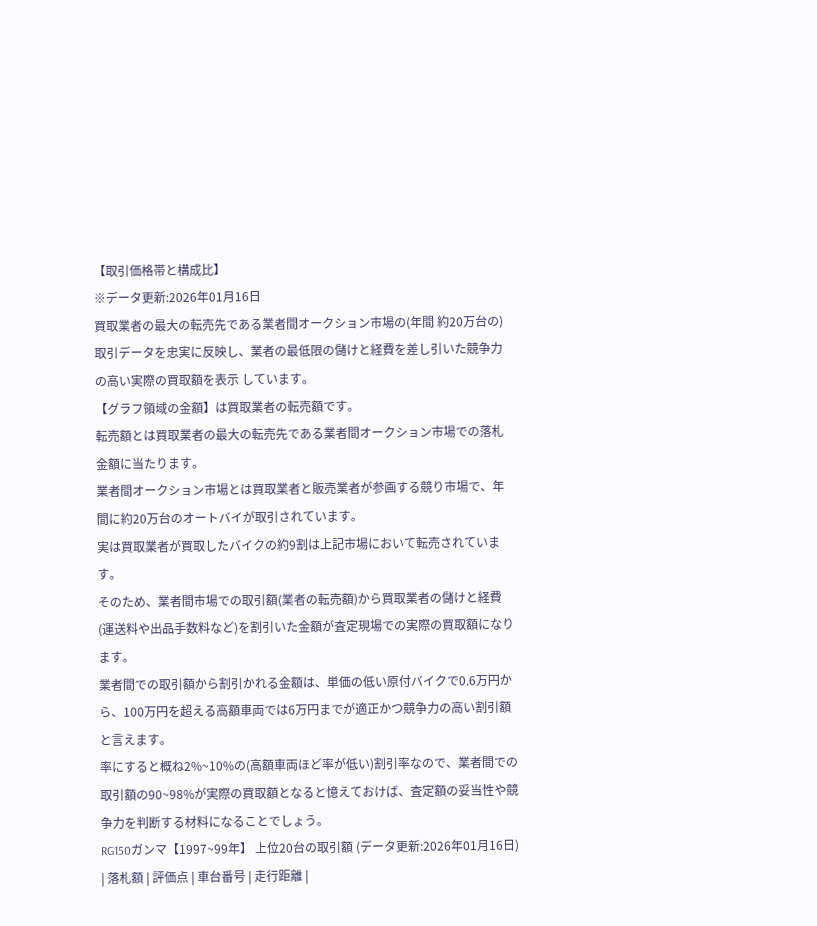【取引価格帯と構成比】
※データ更新:2026年01月16日
買取業者の最大の転売先である業者間オークション市場の(年間 約20万台の)取引データを忠実に反映し、業者の最低限の儲けと経費を差し引いた競争力の高い実際の買取額を表示 しています。
【グラフ領域の金額】は買取業者の転売額です。
転売額とは買取業者の最大の転売先である業者間オークション市場での落札金額に当たります。
業者間オークション市場とは買取業者と販売業者が参画する競り市場で、年間に約20万台のオートバイが取引されています。
実は買取業者が買取したバイクの約9割は上記市場において転売されています。
そのため、業者間市場での取引額(業者の転売額)から買取業者の儲けと経費(運送料や出品手数料など)を割引いた金額が査定現場での実際の買取額になります。
業者間での取引額から割引かれる金額は、単価の低い原付バイクで0.6万円から、100万円を超える高額車両では6万円までが適正かつ競争力の高い割引額と言えます。
率にすると概ね2%~10%の(高額車両ほど率が低い)割引率なので、業者間での取引額の90~98%が実際の買取額となると憶えておけば、査定額の妥当性や競争力を判断する材料になることでしょう。
RG150ガンマ【1997~99年】 上位20台の取引額 (データ更新:2026年01月16日)
| 落札額 | 評価点 | 車台番号 | 走行距離 |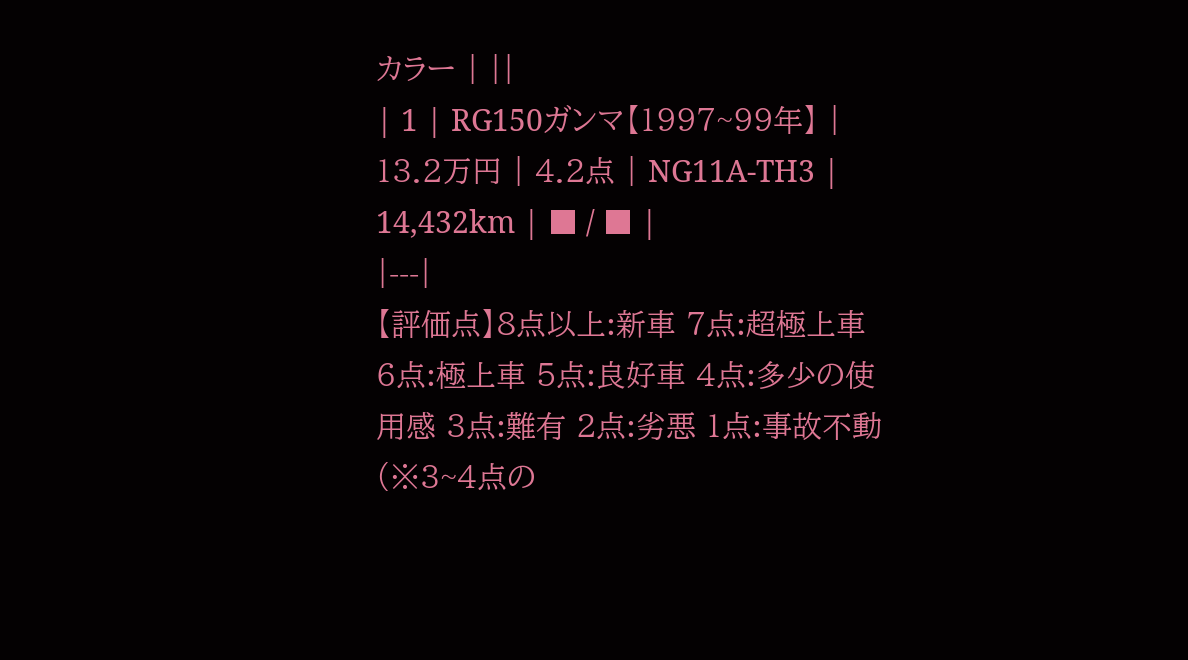カラー | ||
| 1 | RG150ガンマ【1997~99年】 | 13.2万円 | 4.2点 | NG11A-TH3 | 14,432km | ■ / ■ |
|---|
【評価点】8点以上:新車 7点:超極上車 6点:極上車 5点:良好車 4点:多少の使用感 3点:難有 2点:劣悪 1点:事故不動
(※3~4点の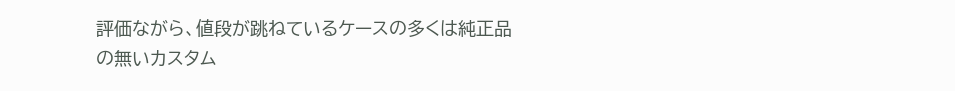評価ながら、値段が跳ねているケースの多くは純正品の無いカスタム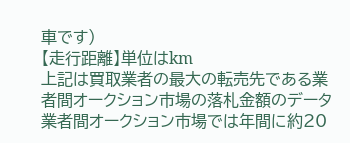車です)
【走行距離】単位はkm
上記は買取業者の最大の転売先である業者間オークション市場の落札金額のデータ
業者間オークション市場では年間に約20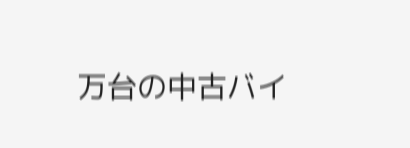万台の中古バイ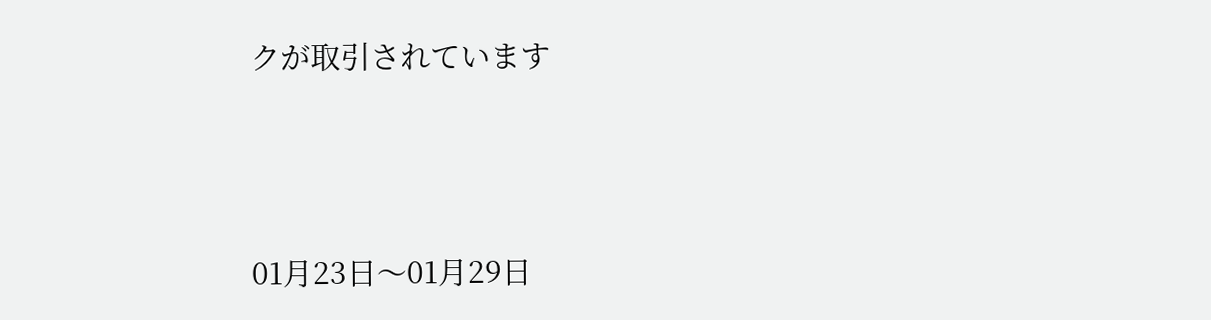クが取引されています





01月23日〜01月29日